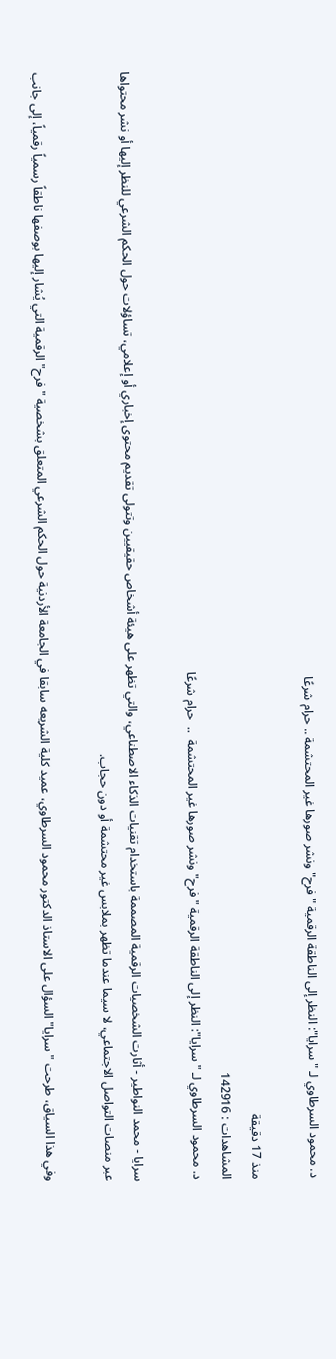د. محمود السرطاوي لـ "سرايا": النظر إلى الناطقة الرقمية "فرح" ونشر صورها غير المحتشمة .. حرام شرعًا

منذ 17 دقيقة
المشاهدات : 142916
د. محمود السرطاوي لـ "سرايا": النظر إلى الناطقة الرقمية "فرح" ونشر صورها غير المحتشمة  ..  حرام شرعًا

سرايا - محمد النواطير - أثارت الشخصيات الرقمية المصممة باستخدام تقنيات الذكاء الاصطناعي، والتي تظهر على هيئة أشخاص حقيقيين وتتولى تقديم محتوى إخباري أو إعلامي، تساؤلات حول الحكم الشرعي للنظر إليها أو نشر محتواها عبر منصات التواصل الاجتماعي، لا سيما عندما تظهر بملابس غير محتشمة أو دون حجاب.

وفي هذا السياق، طرحت "سرايا" السؤال على الاستاذ الدكتور محمود السرطاوي، عميد كلية الشريعه سابقا في الجامعة الأردنية حول الحكم الشرعي المتعلق بشخصية "فرح" الرقمية التي يُشار إليها بوصفها ناطقاً رسمياً رقمياً، إلى جانب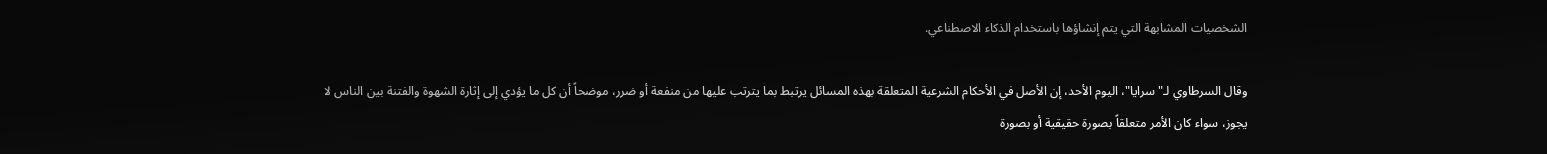الشخصيات المشابهة التي يتم إنشاؤها باستخدام الذكاء الاصطناعي.

وقال السرطاوي لـ"سرايا"، اليوم الأحد، إن الأصل في الأحكام الشرعية المتعلقة بهذه المسائل يرتبط بما يترتب عليها من منفعة أو ضرر، موضحاً أن كل ما يؤدي إلى إثارة الشهوة والفتنة بين الناس لا يجوز، سواء كان الأمر متعلقاً بصورة حقيقية أو بصورة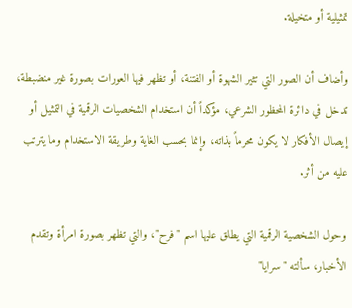تمثيلية أو متخيلة.

وأضاف أن الصور التي تثير الشهوة أو الفتنة، أو تظهر فيها العورات بصورة غير منضبطة، تدخل في دائرة المحظور الشرعي، مؤكداً أن استخدام الشخصيات الرقمية في التمثيل أو إيصال الأفكار لا يكون محرماً بذاته، وإنما بحسب الغاية وطريقة الاستخدام وما يترتب عليه من أثر.

وحول الشخصية الرقمية التي يطلق عليها اسم "فرح"، والتي تظهر بصورة امرأة وتقدم الأخبار، سألته "سرايا"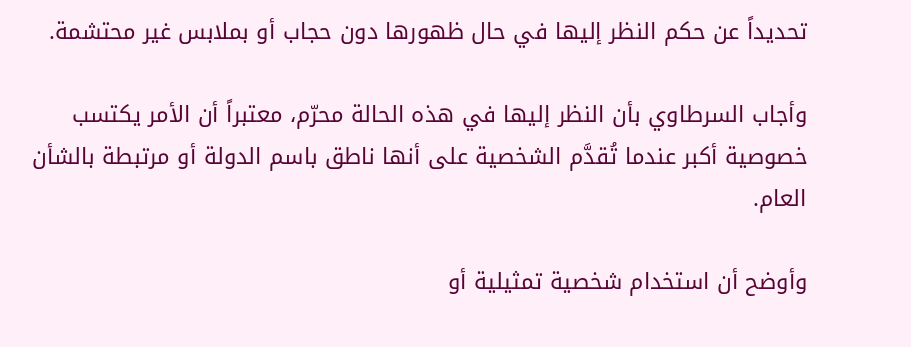تحديداً عن حكم النظر إليها في حال ظهورها دون حجاب أو بملابس غير محتشمة.

وأجاب السرطاوي بأن النظر إليها في هذه الحالة محرّم، معتبراً أن الأمر يكتسب خصوصية أكبر عندما تُقدَّم الشخصية على أنها ناطق باسم الدولة أو مرتبطة بالشأن العام.

وأوضح أن استخدام شخصية تمثيلية أو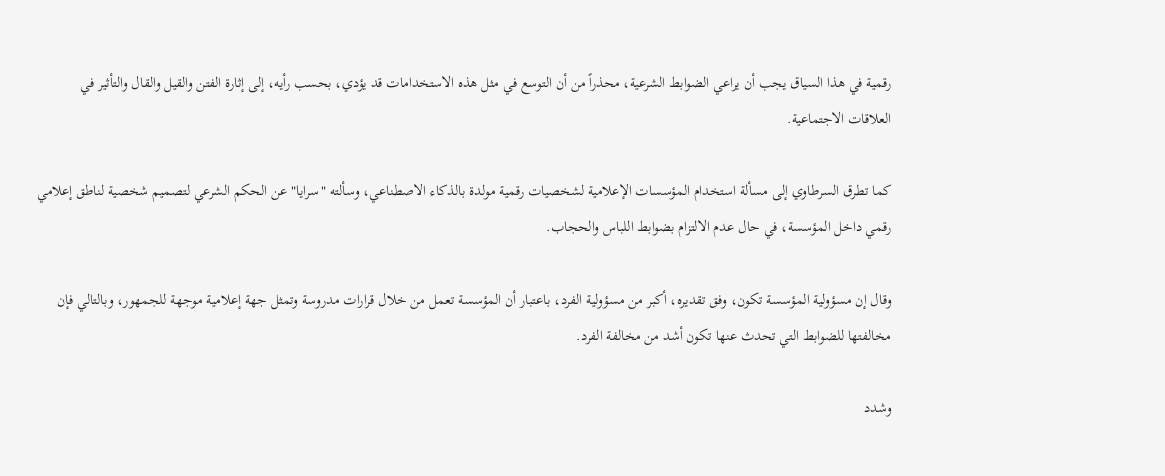رقمية في هذا السياق يجب أن يراعي الضوابط الشرعية، محذراً من أن التوسع في مثل هذه الاستخدامات قد يؤدي، بحسب رأيه، إلى إثارة الفتن والقيل والقال والتأثير في العلاقات الاجتماعية.

كما تطرق السرطاوي إلى مسألة استخدام المؤسسات الإعلامية لشخصيات رقمية مولدة بالذكاء الاصطناعي، وسألته "سرايا" عن الحكم الشرعي لتصميم شخصية لناطق إعلامي رقمي داخل المؤسسة، في حال عدم الالتزام بضوابط اللباس والحجاب.

وقال إن مسؤولية المؤسسة تكون، وفق تقديره، أكبر من مسؤولية الفرد، باعتبار أن المؤسسة تعمل من خلال قرارات مدروسة وتمثل جهة إعلامية موجهة للجمهور، وبالتالي فإن مخالفتها للضوابط التي تحدث عنها تكون أشد من مخالفة الفرد.

وشدد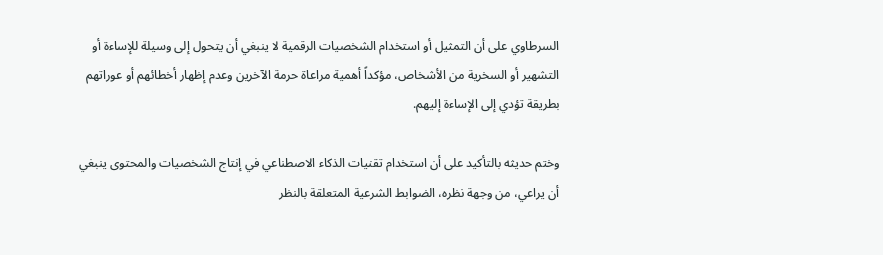السرطاوي على أن التمثيل أو استخدام الشخصيات الرقمية لا ينبغي أن يتحول إلى وسيلة للإساءة أو التشهير أو السخرية من الأشخاص، مؤكداً أهمية مراعاة حرمة الآخرين وعدم إظهار أخطائهم أو عوراتهم بطريقة تؤدي إلى الإساءة إليهم.

وختم حديثه بالتأكيد على أن استخدام تقنيات الذكاء الاصطناعي في إنتاج الشخصيات والمحتوى ينبغي أن يراعي، من وجهة نظره، الضوابط الشرعية المتعلقة بالنظر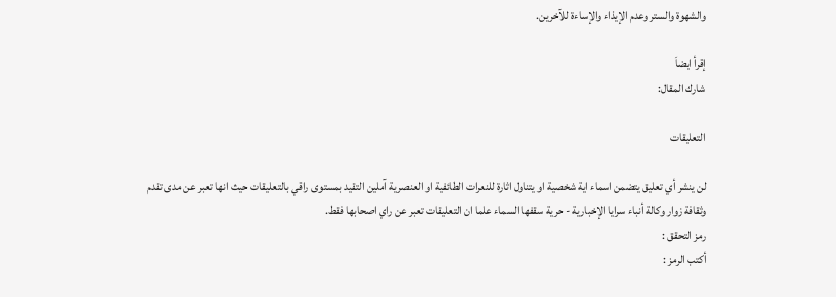والشهوة والستر وعدم الإيذاء والإساءة للآخرين.

إقرأ ايضاَ
شارك المقال:

التعليقات

لن ينشر أي تعليق يتضمن اسماء اية شخصية او يتناول اثارة للنعرات الطائفية او العنصرية آملين التقيد بمستوى راقي بالتعليقات حيث انها تعبر عن مدى تقدم وثقافة زوار وكالة أنباء سرايا الإخبارية - حرية سقفها السماء علما ان التعليقات تعبر عن راي اصحابها فقط.
رمز التحقق :
أكتب الرمز :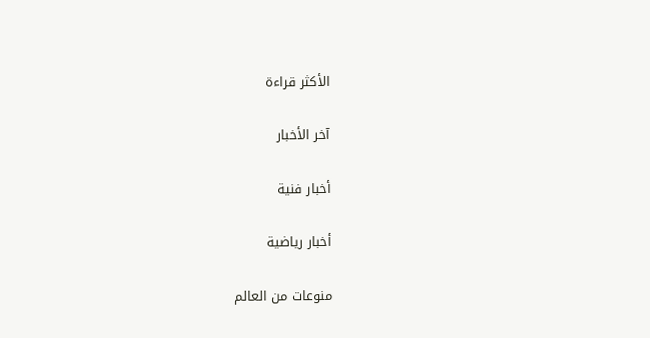الأكثر قراءة

آخر الأخبار

أخبار فنية

أخبار رياضية

منوعات من العالم